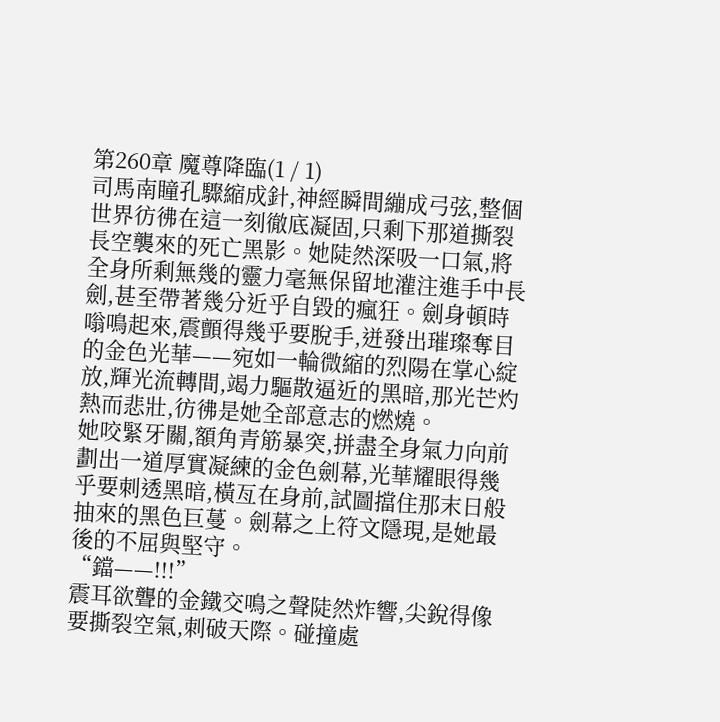第260章 魔尊降臨(1 / 1)
司馬南瞳孔驟縮成針,神經瞬間繃成弓弦,整個世界彷彿在這一刻徹底凝固,只剩下那道撕裂長空襲來的死亡黑影。她陡然深吸一口氣,將全身所剩無幾的靈力毫無保留地灌注進手中長劍,甚至帶著幾分近乎自毀的瘋狂。劍身頓時嗡鳴起來,震顫得幾乎要脫手,迸發出璀璨奪目的金色光華——宛如一輪微縮的烈陽在掌心綻放,輝光流轉間,竭力驅散逼近的黑暗,那光芒灼熱而悲壯,彷彿是她全部意志的燃燒。
她咬緊牙關,額角青筋暴突,拼盡全身氣力向前劃出一道厚實凝練的金色劍幕,光華耀眼得幾乎要刺透黑暗,橫亙在身前,試圖擋住那末日般抽來的黑色巨蔓。劍幕之上符文隱現,是她最後的不屈與堅守。
“鐺——!!!”
震耳欲聾的金鐵交鳴之聲陡然炸響,尖銳得像要撕裂空氣,刺破天際。碰撞處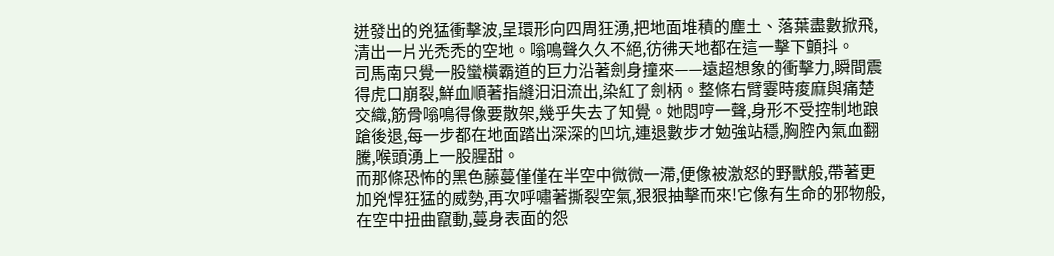迸發出的兇猛衝擊波,呈環形向四周狂湧,把地面堆積的塵土、落葉盡數掀飛,清出一片光禿禿的空地。嗡鳴聲久久不絕,彷彿天地都在這一擊下顫抖。
司馬南只覺一股蠻橫霸道的巨力沿著劍身撞來——遠超想象的衝擊力,瞬間震得虎口崩裂,鮮血順著指縫汩汩流出,染紅了劍柄。整條右臂霎時痠麻與痛楚交織,筋骨嗡鳴得像要散架,幾乎失去了知覺。她悶哼一聲,身形不受控制地踉蹌後退,每一步都在地面踏出深深的凹坑,連退數步才勉強站穩,胸腔內氣血翻騰,喉頭湧上一股腥甜。
而那條恐怖的黑色藤蔓僅僅在半空中微微一滯,便像被激怒的野獸般,帶著更加兇悍狂猛的威勢,再次呼嘯著撕裂空氣,狠狠抽擊而來!它像有生命的邪物般,在空中扭曲竄動,蔓身表面的怨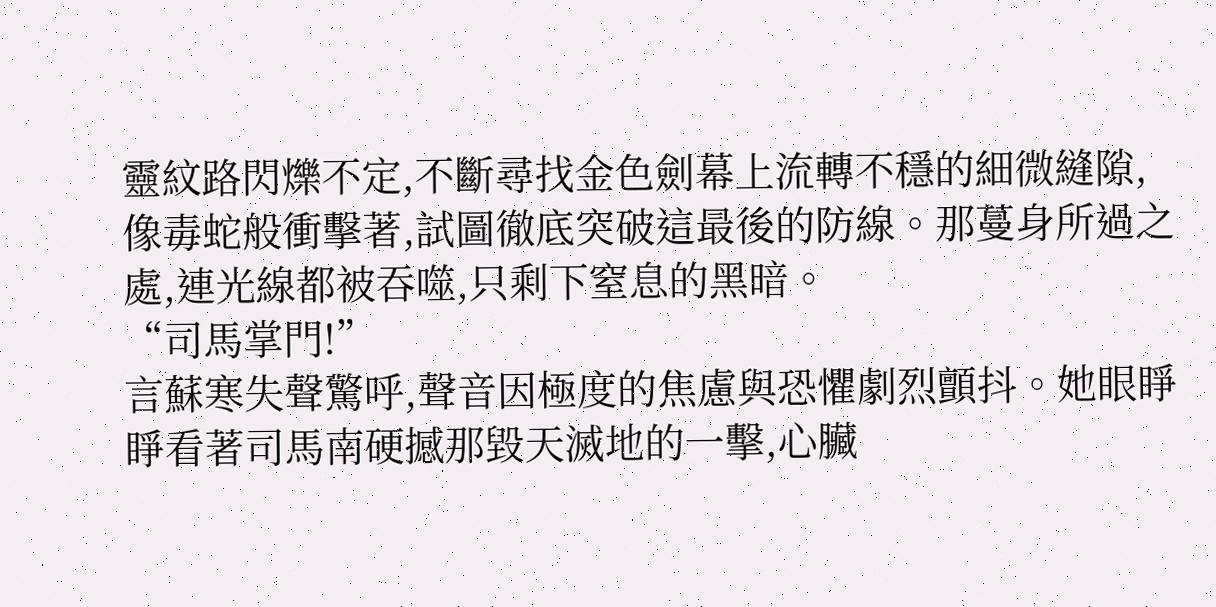靈紋路閃爍不定,不斷尋找金色劍幕上流轉不穩的細微縫隙,像毒蛇般衝擊著,試圖徹底突破這最後的防線。那蔓身所過之處,連光線都被吞噬,只剩下窒息的黑暗。
“司馬掌門!”
言蘇寒失聲驚呼,聲音因極度的焦慮與恐懼劇烈顫抖。她眼睜睜看著司馬南硬撼那毀天滅地的一擊,心臟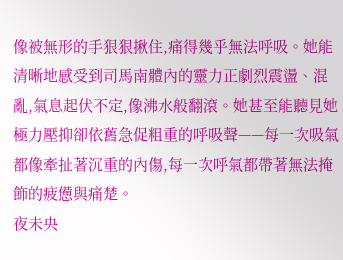像被無形的手狠狠揪住,痛得幾乎無法呼吸。她能清晰地感受到司馬南體內的靈力正劇烈震盪、混亂,氣息起伏不定,像沸水般翻滾。她甚至能聽見她極力壓抑卻依舊急促粗重的呼吸聲——每一次吸氣都像牽扯著沉重的內傷,每一次呼氣都帶著無法掩飾的疲憊與痛楚。
夜未央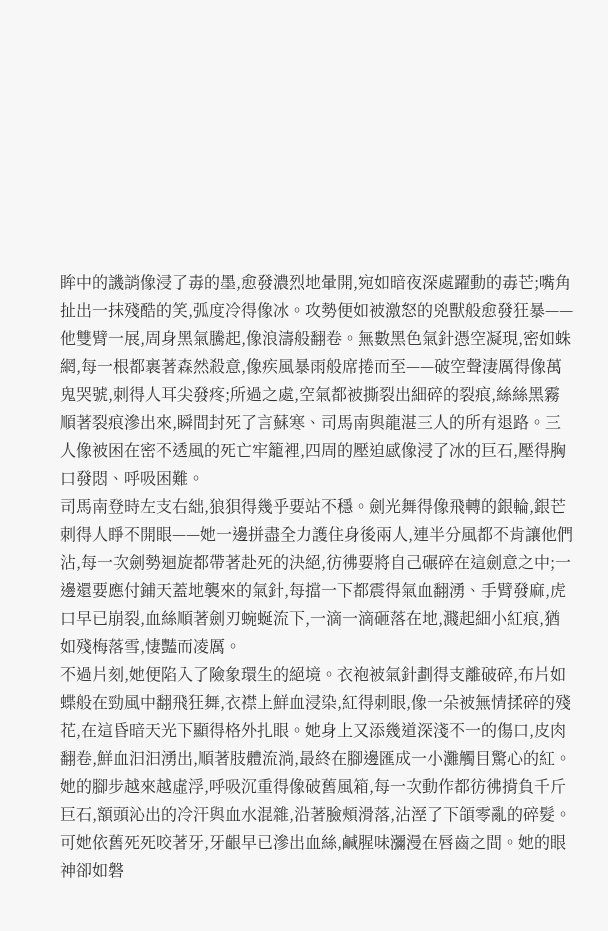眸中的譏誚像浸了毒的墨,愈發濃烈地暈開,宛如暗夜深處躍動的毒芒;嘴角扯出一抹殘酷的笑,弧度冷得像冰。攻勢便如被激怒的兇獸般愈發狂暴——他雙臂一展,周身黑氣騰起,像浪濤般翻卷。無數黑色氣針憑空凝現,密如蛛網,每一根都裹著森然殺意,像疾風暴雨般席捲而至——破空聲淒厲得像萬鬼哭號,刺得人耳尖發疼;所過之處,空氣都被撕裂出細碎的裂痕,絲絲黑霧順著裂痕滲出來,瞬間封死了言蘇寒、司馬南與龍湛三人的所有退路。三人像被困在密不透風的死亡牢籠裡,四周的壓迫感像浸了冰的巨石,壓得胸口發悶、呼吸困難。
司馬南登時左支右絀,狼狽得幾乎要站不穩。劍光舞得像飛轉的銀輪,銀芒刺得人睜不開眼——她一邊拼盡全力護住身後兩人,連半分風都不肯讓他們沾,每一次劍勢迴旋都帶著赴死的決絕,彷彿要將自己碾碎在這劍意之中;一邊還要應付鋪天蓋地襲來的氣針,每擋一下都震得氣血翻湧、手臂發麻,虎口早已崩裂,血絲順著劍刃蜿蜒流下,一滴一滴砸落在地,濺起細小紅痕,猶如殘梅落雪,悽豔而凌厲。
不過片刻,她便陷入了險象環生的絕境。衣袍被氣針劃得支離破碎,布片如蝶般在勁風中翻飛狂舞,衣襟上鮮血浸染,紅得刺眼,像一朵被無情揉碎的殘花,在這昏暗天光下顯得格外扎眼。她身上又添幾道深淺不一的傷口,皮肉翻卷,鮮血汩汩湧出,順著肢體流淌,最終在腳邊匯成一小灘觸目驚心的紅。她的腳步越來越虛浮,呼吸沉重得像破舊風箱,每一次動作都彷彿揹負千斤巨石,額頭沁出的冷汗與血水混雜,沿著臉頰滑落,沾溼了下頜零亂的碎髮。
可她依舊死死咬著牙,牙齦早已滲出血絲,鹹腥味瀰漫在唇齒之間。她的眼神卻如磐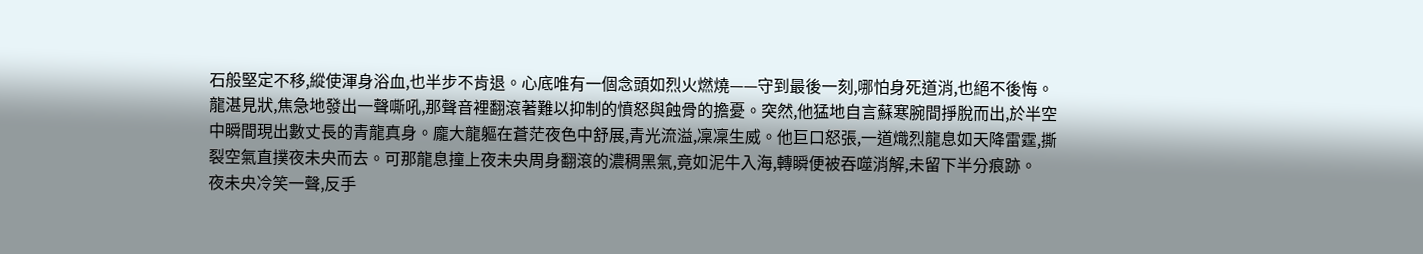石般堅定不移,縱使渾身浴血,也半步不肯退。心底唯有一個念頭如烈火燃燒——守到最後一刻,哪怕身死道消,也絕不後悔。
龍湛見狀,焦急地發出一聲嘶吼,那聲音裡翻滾著難以抑制的憤怒與蝕骨的擔憂。突然,他猛地自言蘇寒腕間掙脫而出,於半空中瞬間現出數丈長的青龍真身。龐大龍軀在蒼茫夜色中舒展,青光流溢,凜凜生威。他巨口怒張,一道熾烈龍息如天降雷霆,撕裂空氣直撲夜未央而去。可那龍息撞上夜未央周身翻滾的濃稠黑氣,竟如泥牛入海,轉瞬便被吞噬消解,未留下半分痕跡。
夜未央冷笑一聲,反手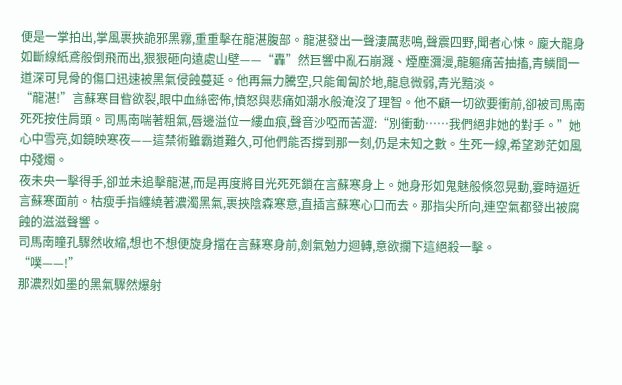便是一掌拍出,掌風裹挾詭邪黑霧,重重擊在龍湛腹部。龍湛發出一聲淒厲悲鳴,聲震四野,聞者心悚。龐大龍身如斷線紙鳶般倒飛而出,狠狠砸向遠處山壁——“轟”然巨響中亂石崩濺、煙塵瀰漫,龍軀痛苦抽搐,青鱗間一道深可見骨的傷口迅速被黑氣侵蝕蔓延。他再無力騰空,只能匍匐於地,龍息微弱,青光黯淡。
“龍湛!”言蘇寒目眥欲裂,眼中血絲密佈,憤怒與悲痛如潮水般淹沒了理智。他不顧一切欲要衝前,卻被司馬南死死按住肩頭。司馬南喘著粗氣,唇邊溢位一縷血痕,聲音沙啞而苦澀:“別衝動……我們絕非她的對手。”她心中雪亮,如鏡映寒夜——這禁術雖霸道難久,可他們能否撐到那一刻,仍是未知之數。生死一線,希望渺茫如風中殘燭。
夜未央一擊得手,卻並未追擊龍湛,而是再度將目光死死鎖在言蘇寒身上。她身形如鬼魅般倏忽晃動,霎時逼近言蘇寒面前。枯瘦手指纏繞著濃濁黑氣,裹挾陰森寒意,直插言蘇寒心口而去。那指尖所向,連空氣都發出被腐蝕的滋滋聲響。
司馬南瞳孔驟然收縮,想也不想便旋身擋在言蘇寒身前,劍氣勉力迴轉,意欲攔下這絕殺一擊。
“噗——!”
那濃烈如墨的黑氣驟然爆射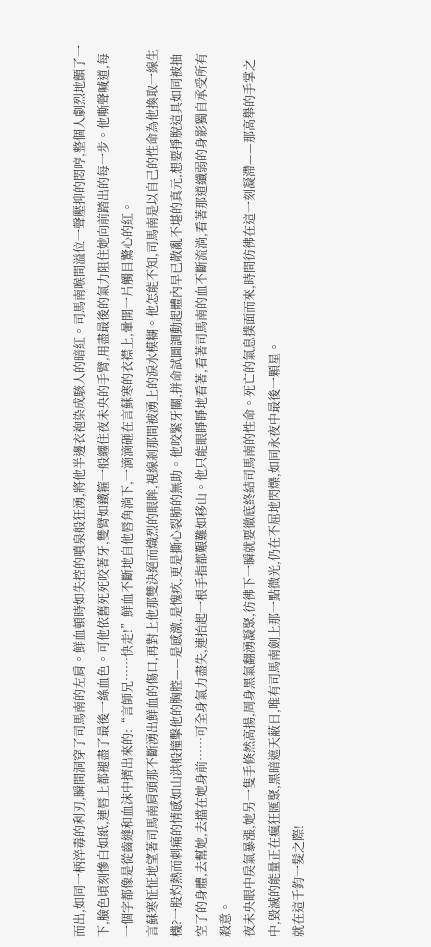而出,如同一柄淬毒的利刃,瞬間洞穿了司馬南的左肩。鮮血頓時如失控的噴泉般狂湧,將他半邊衣袍染成駭人的暗紅。司馬南喉間溢位一聲壓抑的悶哼,整個人劇烈地顫了一下,臉色頃刻慘白如紙,連唇上都褪盡了最後一絲血色。可他依舊死死咬著牙,雙臂如鐵箍一般纏住夜未央的手臂,用盡最後的氣力阻住她向前踏出的每一步。他嘶聲喊道,每一個字都像是從齒縫和血沫中擠出來的:“言師兄……快走!”鮮血不斷地自他唇角淌下,一滴滴砸在言蘇寒的衣襟上,暈開一片觸目驚心的紅。
言蘇寒怔怔地望著司馬南肩頭那不斷湧出鮮血的傷口,再對上他那雙決絕而熾烈的眼眸,視線剎那間被湧上的淚水模糊。他怎能不知,司馬南是以自己的性命為他換取一線生機?一股灼熱而刺痛的情感如山洪般撞擊他的胸腔——是感激,是愧疚,更是撕心裂肺的無助。他咬緊牙關,拼命試圖調動起體內早已散亂不堪的真元,想要掙脫這具如同被抽空了的身體,去幫她,去擋在她身前……可全身氣力盡失,連抬起一根手指都艱難如移山。他只能眼睜睜地看著,看著司馬南的血不斷流淌,看著那道纖弱的身影獨自承受所有殺意。
夜未央眼中戾氣暴漲,她另一隻手倏然高揚,周身黑氣翻湧凝聚,彷彿下一瞬就要徹底終結司馬南的性命。死亡的氣息撲面而來,時間彷彿在這一刻凝滯——那高舉的手掌之中,毀滅的能量正在瘋狂匯聚,黑暗遮天蔽日,唯有司馬南劍上那一點微光,仍在不屈地閃爍,如同永夜中最後一顆星。
就在這千鈞一髮之際!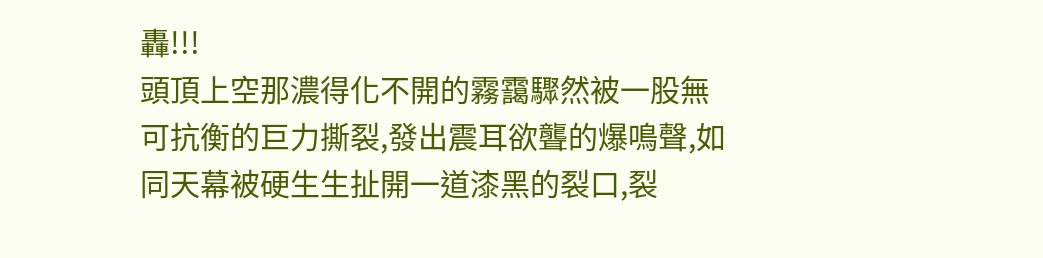轟!!!
頭頂上空那濃得化不開的霧靄驟然被一股無可抗衡的巨力撕裂,發出震耳欲聾的爆鳴聲,如同天幕被硬生生扯開一道漆黑的裂口,裂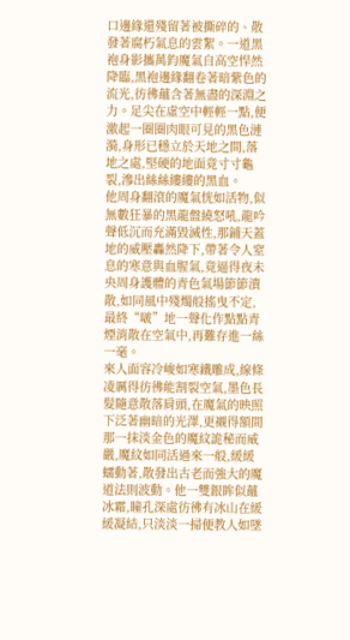口邊緣還殘留著被撕碎的、散發著腐朽氣息的雲絮。一道黑袍身影攜萬鈞魔氣自高空悍然降臨,黑袍邊緣翻卷著暗紫色的流光,彷彿蘊含著無盡的深淵之力。足尖在虛空中輕輕一點,便激起一圈圈肉眼可見的黑色漣漪,身形已穩立於天地之間,落地之處,堅硬的地面竟寸寸龜裂,滲出絲絲縷縷的黑血。
他周身翻滾的魔氣恍如活物,似無數狂暴的黑龍盤繞怒吼,龍吟聲低沉而充滿毀滅性,那鋪天蓋地的威壓轟然降下,帶著令人窒息的寒意與血腥氣,竟逼得夜未央周身護體的青色氣場節節潰散,如同風中殘燭般搖曳不定,最終“啵”地一聲化作點點青煙消散在空氣中,再難存進一絲一毫。
來人面容冷峻如寒鐵雕成,線條凌厲得彷彿能割裂空氣,墨色長髮隨意散落肩頭,在魔氣的映照下泛著幽暗的光澤,更襯得額間那一抹淡金色的魔紋詭秘而威嚴,魔紋如同活過來一般,緩緩蠕動著,散發出古老而強大的魔道法則波動。他一雙銀眸似蘊冰霜,瞳孔深處彷彿有冰山在緩緩凝結,只淡淡一掃便教人如墜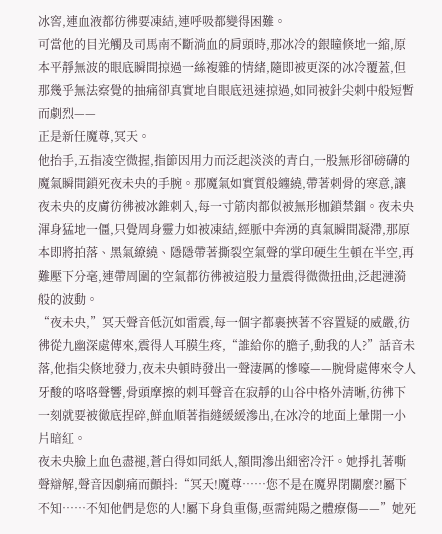冰窖,連血液都彷彿要凍結,連呼吸都變得困難。
可當他的目光觸及司馬南不斷淌血的肩頭時,那冰冷的銀瞳倏地一縮,原本平靜無波的眼底瞬間掠過一絲複雜的情緒,隨即被更深的冰冷覆蓋,但那幾乎無法察覺的抽痛卻真實地自眼底迅速掠過,如同被針尖刺中般短暫而劇烈——
正是新任魔尊,冥天。
他抬手,五指凌空微握,指節因用力而泛起淡淡的青白,一股無形卻磅礴的魔氣瞬間鎖死夜未央的手腕。那魔氣如實質般纏繞,帶著刺骨的寒意,讓夜未央的皮膚彷彿被冰錐刺入,每一寸筋肉都似被無形枷鎖禁錮。夜未央渾身猛地一僵,只覺周身靈力如被凍結,經脈中奔湧的真氣瞬間凝滯,那原本即將拍落、黑氣繚繞、隱隱帶著撕裂空氣聲的掌印硬生生頓在半空,再難壓下分毫,連帶周圍的空氣都彷彿被這股力量震得微微扭曲,泛起漣漪般的波動。
“夜未央,”冥天聲音低沉如雷震,每一個字都裹挾著不容置疑的威嚴,彷彿從九幽深處傳來,震得人耳膜生疼,“誰給你的膽子,動我的人?”話音未落,他指尖倏地發力,夜未央頓時發出一聲淒厲的慘嚎——腕骨處傳來令人牙酸的咯咯聲響,骨頭摩擦的刺耳聲音在寂靜的山谷中格外清晰,彷彿下一刻就要被徹底捏碎,鮮血順著指縫緩緩滲出,在冰冷的地面上暈開一小片暗紅。
夜未央臉上血色盡褪,蒼白得如同紙人,額間滲出細密冷汗。她掙扎著嘶聲辯解,聲音因劇痛而顫抖:“冥天!魔尊……您不是在魔界閉關麼?!屬下不知……不知他們是您的人!屬下身負重傷,亟需純陽之體療傷——”她死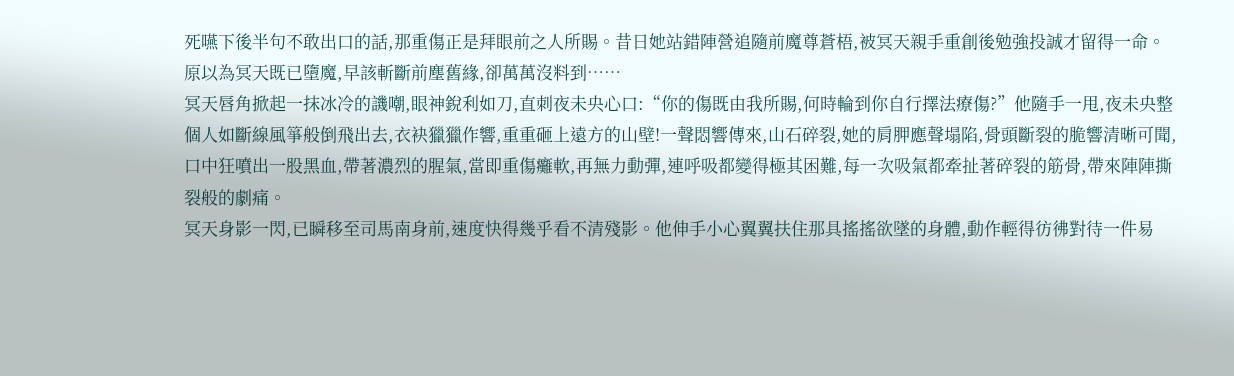死嚥下後半句不敢出口的話,那重傷正是拜眼前之人所賜。昔日她站錯陣營追隨前魔尊蒼梧,被冥天親手重創後勉強投誠才留得一命。原以為冥天既已墮魔,早該斬斷前塵舊緣,卻萬萬沒料到……
冥天唇角掀起一抹冰冷的譏嘲,眼神銳利如刀,直刺夜未央心口:“你的傷既由我所賜,何時輪到你自行擇法療傷?”他隨手一甩,夜未央整個人如斷線風箏般倒飛出去,衣袂獵獵作響,重重砸上遠方的山壁!一聲悶響傳來,山石碎裂,她的肩胛應聲塌陷,骨頭斷裂的脆響清晰可聞,口中狂噴出一股黑血,帶著濃烈的腥氣,當即重傷癱軟,再無力動彈,連呼吸都變得極其困難,每一次吸氣都牽扯著碎裂的筋骨,帶來陣陣撕裂般的劇痛。
冥天身影一閃,已瞬移至司馬南身前,速度快得幾乎看不清殘影。他伸手小心翼翼扶住那具搖搖欲墜的身體,動作輕得彷彿對待一件易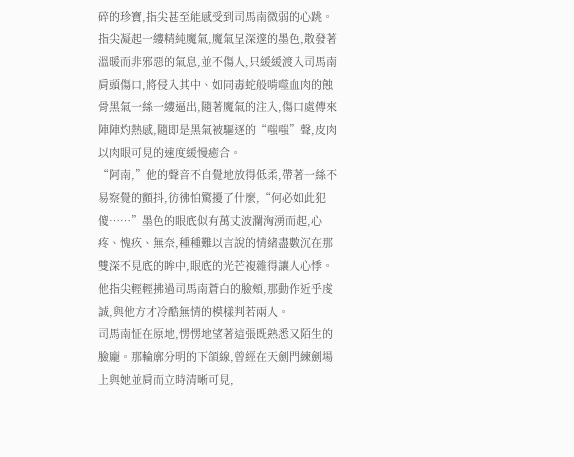碎的珍寶,指尖甚至能感受到司馬南微弱的心跳。指尖凝起一縷精純魔氣,魔氣呈深邃的墨色,散發著溫暖而非邪惡的氣息,並不傷人,只緩緩渡入司馬南肩頭傷口,將侵入其中、如同毒蛇般啃噬血肉的蝕骨黑氣一絲一縷逼出,隨著魔氣的注入,傷口處傳來陣陣灼熱感,隨即是黑氣被驅逐的“嗤嗤”聲,皮肉以肉眼可見的速度緩慢癒合。
“阿南,”他的聲音不自覺地放得低柔,帶著一絲不易察覺的顫抖,彷彿怕驚擾了什麼,“何必如此犯傻……”墨色的眼底似有萬丈波瀾洶湧而起,心疼、愧疚、無奈,種種難以言說的情緒盡數沉在那雙深不見底的眸中,眼底的光芒複雜得讓人心悸。他指尖輕輕拂過司馬南蒼白的臉頰,那動作近乎虔誠,與他方才冷酷無情的模樣判若兩人。
司馬南怔在原地,愣愣地望著這張既熟悉又陌生的臉龐。那輪廓分明的下頜線,曾經在天劍門練劍場上與她並肩而立時清晰可見,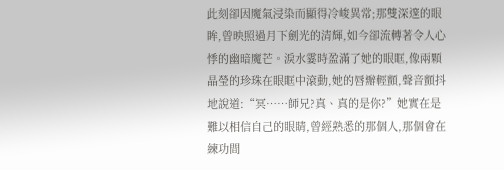此刻卻因魔氣浸染而顯得冷峻異常;那雙深邃的眼眸,曾映照過月下劍光的清輝,如今卻流轉著令人心悸的幽暗魔芒。淚水霎時盈滿了她的眼眶,像兩顆晶瑩的珍珠在眼眶中滾動,她的唇瓣輕顫,聲音顫抖地說道:“冥……師兄?真、真的是你?”她實在是難以相信自己的眼睛,曾經熟悉的那個人,那個會在練功間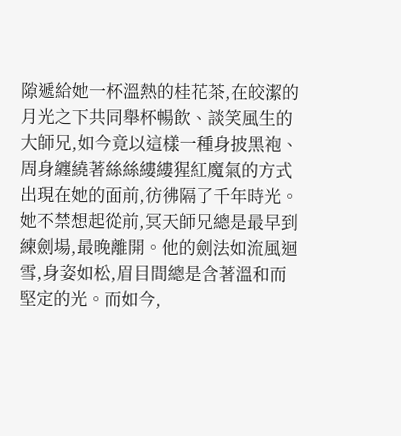隙遞給她一杯溫熱的桂花茶,在皎潔的月光之下共同舉杯暢飲、談笑風生的大師兄,如今竟以這樣一種身披黑袍、周身纏繞著絲絲縷縷猩紅魔氣的方式出現在她的面前,彷彿隔了千年時光。
她不禁想起從前,冥天師兄總是最早到練劍場,最晚離開。他的劍法如流風迴雪,身姿如松,眉目間總是含著溫和而堅定的光。而如今,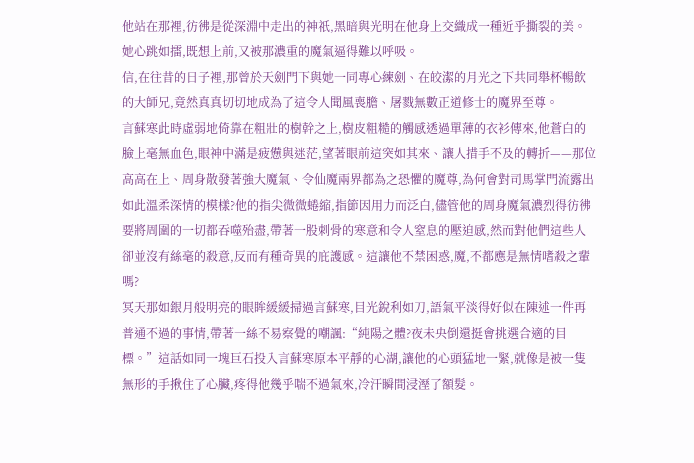他站在那裡,彷彿是從深淵中走出的神祇,黑暗與光明在他身上交織成一種近乎撕裂的美。她心跳如擂,既想上前,又被那濃重的魔氣逼得難以呼吸。
信,在往昔的日子裡,那曾於天劍門下與她一同專心練劍、在皎潔的月光之下共同舉杯暢飲的大師兄,竟然真真切切地成為了這令人聞風喪膽、屠戮無數正道修士的魔界至尊。
言蘇寒此時虛弱地倚靠在粗壯的樹幹之上,樹皮粗糙的觸感透過單薄的衣衫傳來,他蒼白的臉上毫無血色,眼神中滿是疲憊與迷茫,望著眼前這突如其來、讓人措手不及的轉折——那位高高在上、周身散發著強大魔氣、令仙魔兩界都為之恐懼的魔尊,為何會對司馬掌門流露出如此溫柔深情的模樣?他的指尖微微蜷縮,指節因用力而泛白,儘管他的周身魔氣濃烈得彷彿要將周圍的一切都吞噬殆盡,帶著一股刺骨的寒意和令人窒息的壓迫感,然而對他們這些人卻並沒有絲毫的殺意,反而有種奇異的庇護感。這讓他不禁困惑,魔,不都應是無情嗜殺之輩嗎?
冥天那如銀月般明亮的眼眸緩緩掃過言蘇寒,目光銳利如刀,語氣平淡得好似在陳述一件再普通不過的事情,帶著一絲不易察覺的嘲諷:“純陽之體?夜未央倒還挺會挑選合適的目標。”這話如同一塊巨石投入言蘇寒原本平靜的心湖,讓他的心頭猛地一緊,就像是被一隻無形的手揪住了心臟,疼得他幾乎喘不過氣來,冷汗瞬間浸溼了額髮。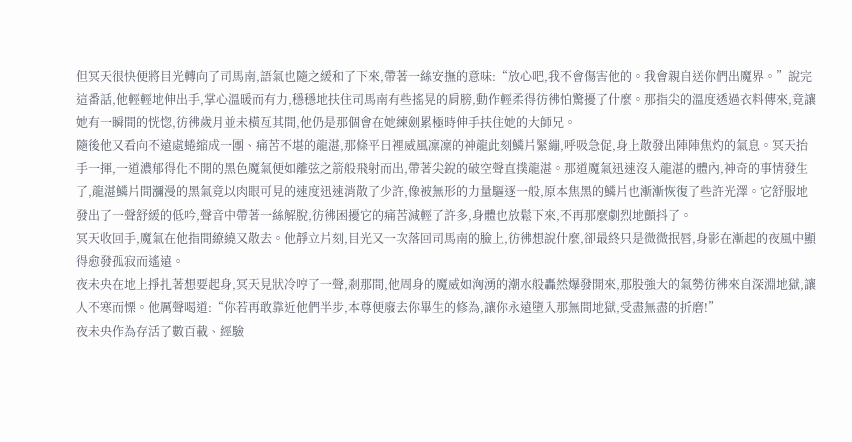但冥天很快便將目光轉向了司馬南,語氣也隨之緩和了下來,帶著一絲安撫的意味:“放心吧,我不會傷害他的。我會親自送你們出魔界。”說完這番話,他輕輕地伸出手,掌心溫暖而有力,穩穩地扶住司馬南有些搖晃的肩膀,動作輕柔得彷彿怕驚擾了什麼。那指尖的溫度透過衣料傳來,竟讓她有一瞬間的恍惚,彷彿歲月並未橫亙其間,他仍是那個會在她練劍累極時伸手扶住她的大師兄。
隨後他又看向不遠處蜷縮成一團、痛苦不堪的龍湛,那條平日裡威風凜凜的神龍此刻鱗片緊繃,呼吸急促,身上散發出陣陣焦灼的氣息。冥天抬手一揮,一道濃郁得化不開的黑色魔氣便如離弦之箭般飛射而出,帶著尖銳的破空聲直撲龍湛。那道魔氣迅速沒入龍湛的體內,神奇的事情發生了,龍湛鱗片間瀰漫的黑氣竟以肉眼可見的速度迅速消散了少許,像被無形的力量驅逐一般,原本焦黑的鱗片也漸漸恢復了些許光澤。它舒服地發出了一聲舒緩的低吟,聲音中帶著一絲解脫,彷彿困擾它的痛苦減輕了許多,身體也放鬆下來,不再那麼劇烈地顫抖了。
冥天收回手,魔氣在他指間繚繞又散去。他靜立片刻,目光又一次落回司馬南的臉上,彷彿想說什麼,卻最終只是微微抿唇,身影在漸起的夜風中顯得愈發孤寂而遙遠。
夜未央在地上掙扎著想要起身,冥天見狀冷哼了一聲,剎那間,他周身的魔威如洶湧的潮水般轟然爆發開來,那股強大的氣勢彷彿來自深淵地獄,讓人不寒而慄。他厲聲喝道:“你若再敢靠近他們半步,本尊便廢去你畢生的修為,讓你永遠墮入那無間地獄,受盡無盡的折磨!”
夜未央作為存活了數百載、經驗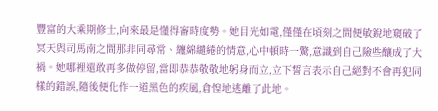豐富的大乘期修士,向來最是懂得審時度勢。她目光如電,僅僅在頃刻之間便敏銳地窺破了冥天與司馬南之間那非同尋常、纏綿繾綣的情意,心中頓時一驚,意識到自己險些釀成了大禍。她哪裡還敢再多做停留,當即恭恭敬敬地躬身而立,立下誓言表示自己絕對不會再犯同樣的錯誤,隨後便化作一道黑色的疾風,倉惶地逃離了此地。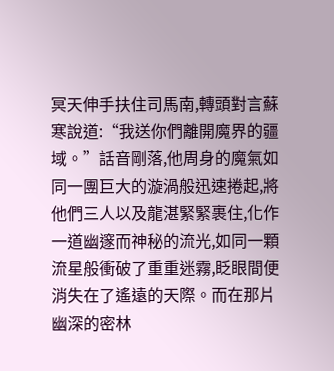冥天伸手扶住司馬南,轉頭對言蘇寒說道:“我送你們離開魔界的疆域。”話音剛落,他周身的魔氣如同一團巨大的漩渦般迅速捲起,將他們三人以及龍湛緊緊裹住,化作一道幽邃而神秘的流光,如同一顆流星般衝破了重重迷霧,眨眼間便消失在了遙遠的天際。而在那片幽深的密林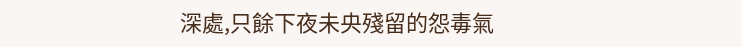深處,只餘下夜未央殘留的怨毒氣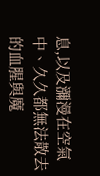息,以及瀰漫在空氣中、久久都無法散去的血腥與魔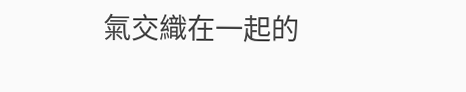氣交織在一起的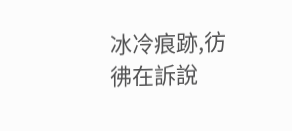冰冷痕跡,彷彿在訴說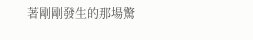著剛剛發生的那場驚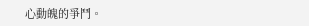心動魄的爭鬥。